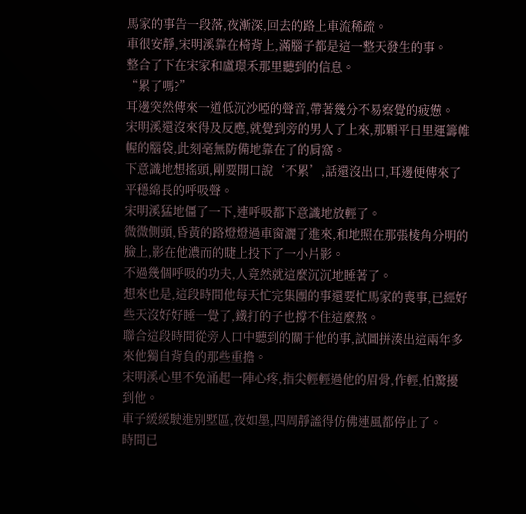馬家的事告一段落,夜漸深,回去的路上車流稀疏。
車很安靜,宋明溪靠在椅背上,滿腦子都是這一整天發生的事。
整合了下在宋家和盧璟禾那里聽到的信息。
“累了嗎?”
耳邊突然傳來一道低沉沙啞的聲音,帶著幾分不易察覺的疲憊。
宋明溪還沒來得及反應,就覺到旁的男人了上來,那顆平日里運籌帷幄的腦袋,此刻毫無防備地靠在了的肩窩。
下意識地想搖頭,剛要開口說‘不累’,話還沒出口,耳邊便傳來了平穩綿長的呼吸聲。
宋明溪猛地僵了一下,連呼吸都下意識地放輕了。
微微側頭,昏黃的路燈燈過車窗灑了進來,和地照在那張棱角分明的臉上,影在他濃而的睫上投下了一小片影。
不過幾個呼吸的功夫,人竟然就這麼沉沉地睡著了。
想來也是,這段時間他每天忙完集團的事還要忙馬家的喪事,已經好些天沒好好睡一覺了,鐵打的子也撐不住這麼熬。
聯合這段時間從旁人口中聽到的關于他的事,試圖拼湊出這兩年多來他獨自背負的那些重擔。
宋明溪心里不免涌起一陣心疼,指尖輕輕過他的眉骨,作輕,怕驚擾到他。
車子緩緩駛進別墅區,夜如墨,四周靜謐得仿佛連風都停止了。
時間已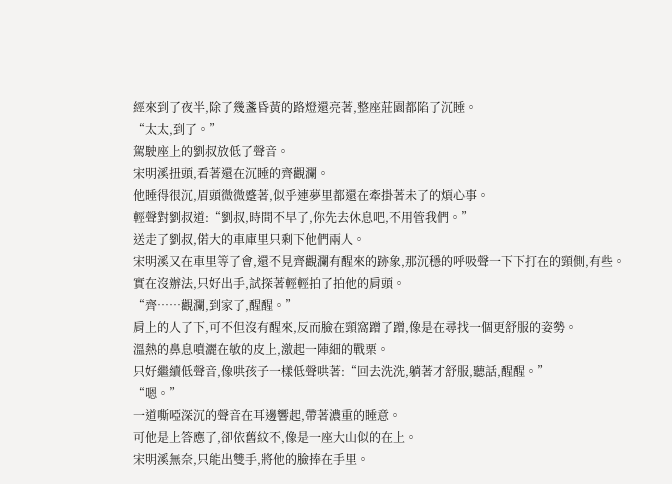經來到了夜半,除了幾盞昏黃的路燈還亮著,整座莊園都陷了沉睡。
“太太,到了。”
駕駛座上的劉叔放低了聲音。
宋明溪扭頭,看著還在沉睡的齊觀瀾。
他睡得很沉,眉頭微微蹙著,似乎連夢里都還在牽掛著未了的煩心事。
輕聲對劉叔道:“劉叔,時間不早了,你先去休息吧,不用管我們。”
送走了劉叔,偌大的車庫里只剩下他們兩人。
宋明溪又在車里等了會,還不見齊觀瀾有醒來的跡象,那沉穩的呼吸聲一下下打在的頸側,有些。
實在沒辦法,只好出手,試探著輕輕拍了拍他的肩頭。
“齊……觀瀾,到家了,醒醒。”
肩上的人了下,可不但沒有醒來,反而臉在頸窩蹭了蹭,像是在尋找一個更舒服的姿勢。
溫熱的鼻息噴灑在敏的皮上,激起一陣細的戰栗。
只好繼續低聲音,像哄孩子一樣低聲哄著:“回去洗洗,躺著才舒服,聽話,醒醒。”
“嗯。”
一道嘶啞深沉的聲音在耳邊響起,帶著濃重的睡意。
可他是上答應了,卻依舊紋不,像是一座大山似的在上。
宋明溪無奈,只能出雙手,將他的臉捧在手里。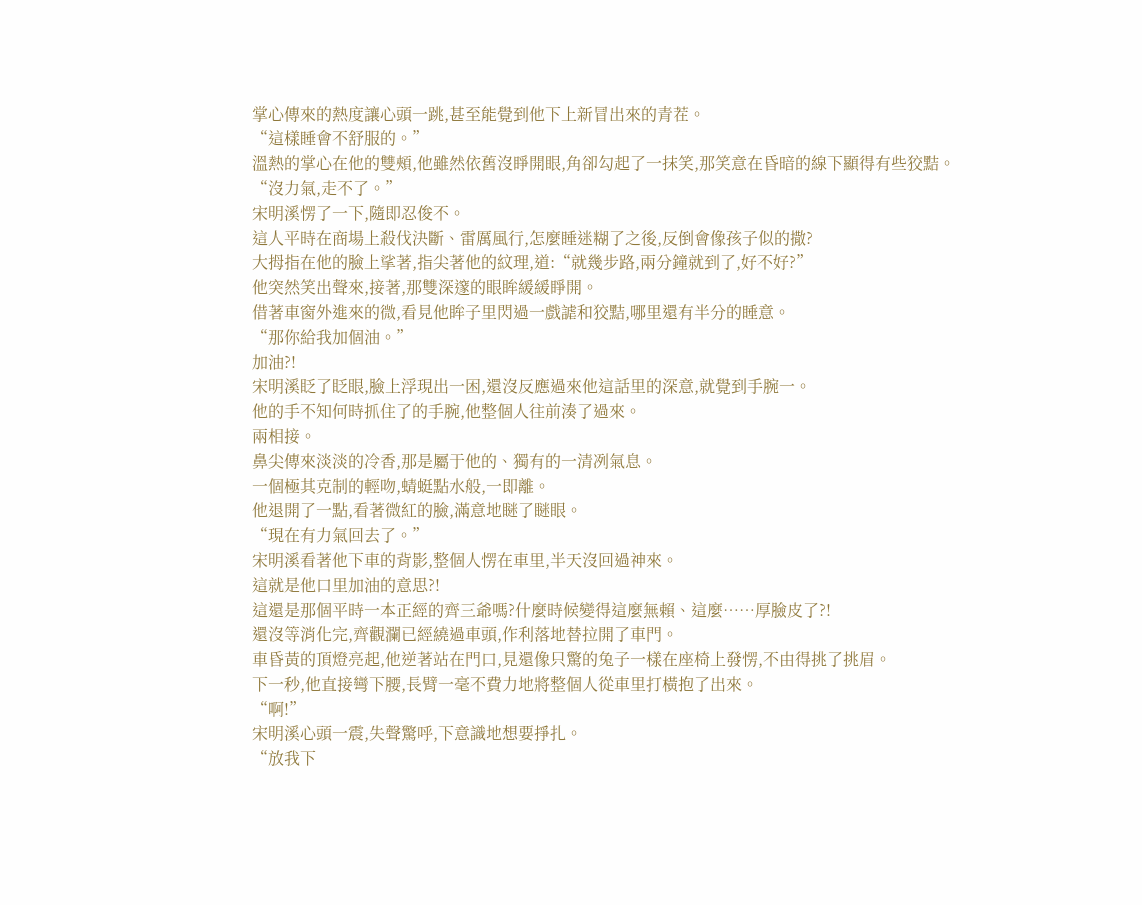掌心傳來的熱度讓心頭一跳,甚至能覺到他下上新冒出來的青茬。
“這樣睡會不舒服的。”
溫熱的掌心在他的雙頰,他雖然依舊沒睜開眼,角卻勾起了一抹笑,那笑意在昏暗的線下顯得有些狡黠。
“沒力氣,走不了。”
宋明溪愣了一下,隨即忍俊不。
這人平時在商場上殺伐決斷、雷厲風行,怎麼睡迷糊了之後,反倒會像孩子似的撒?
大拇指在他的臉上挲著,指尖著他的紋理,道:“就幾步路,兩分鐘就到了,好不好?”
他突然笑出聲來,接著,那雙深邃的眼眸緩緩睜開。
借著車窗外進來的微,看見他眸子里閃過一戲謔和狡黠,哪里還有半分的睡意。
“那你給我加個油。”
加油?!
宋明溪眨了眨眼,臉上浮現出一困,還沒反應過來他這話里的深意,就覺到手腕一。
他的手不知何時抓住了的手腕,他整個人往前湊了過來。
兩相接。
鼻尖傳來淡淡的冷香,那是屬于他的、獨有的一清冽氣息。
一個極其克制的輕吻,蜻蜓點水般,一即離。
他退開了一點,看著微紅的臉,滿意地瞇了瞇眼。
“現在有力氣回去了。”
宋明溪看著他下車的背影,整個人愣在車里,半天沒回過神來。
這就是他口里加油的意思?!
這還是那個平時一本正經的齊三爺嗎?什麼時候變得這麼無賴、這麼……厚臉皮了?!
還沒等消化完,齊觀瀾已經繞過車頭,作利落地替拉開了車門。
車昏黃的頂燈亮起,他逆著站在門口,見還像只驚的兔子一樣在座椅上發愣,不由得挑了挑眉。
下一秒,他直接彎下腰,長臂一毫不費力地將整個人從車里打橫抱了出來。
“啊!”
宋明溪心頭一震,失聲驚呼,下意識地想要掙扎。
“放我下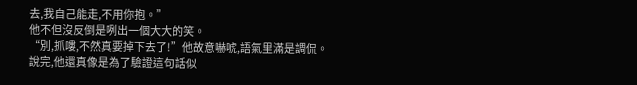去,我自己能走,不用你抱。”
他不但沒反倒是咧出一個大大的笑。
“別,抓嘍,不然真要掉下去了!”他故意嚇唬,語氣里滿是調侃。
說完,他還真像是為了驗證這句話似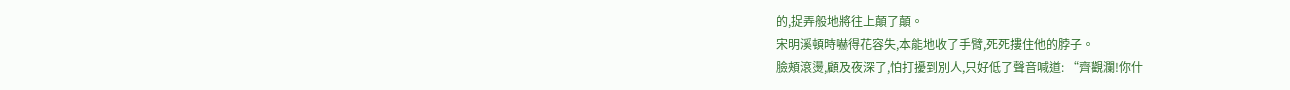的,捉弄般地將往上顛了顛。
宋明溪頓時嚇得花容失,本能地收了手臂,死死摟住他的脖子。
臉頰滾燙,顧及夜深了,怕打擾到別人,只好低了聲音喊道: “齊觀瀾!你什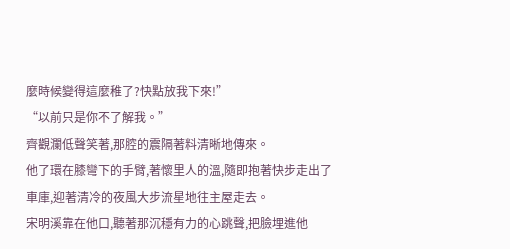麼時候變得這麼稚了?快點放我下來!”
“以前只是你不了解我。”
齊觀瀾低聲笑著,那腔的震隔著料清晰地傳來。
他了環在膝彎下的手臂,著懷里人的溫,隨即抱著快步走出了車庫,迎著清冷的夜風大步流星地往主屋走去。
宋明溪靠在他口,聽著那沉穩有力的心跳聲,把臉埋進他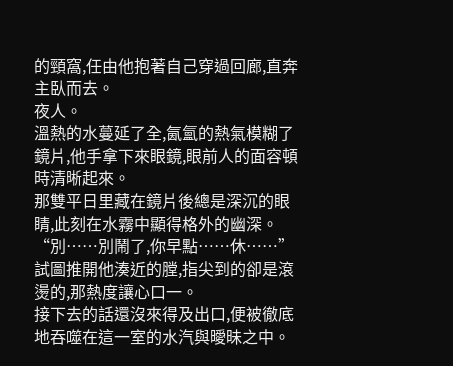的頸窩,任由他抱著自己穿過回廊,直奔主臥而去。
夜人。
溫熱的水蔓延了全,氤氳的熱氣模糊了鏡片,他手拿下來眼鏡,眼前人的面容頓時清晰起來。
那雙平日里藏在鏡片後總是深沉的眼睛,此刻在水霧中顯得格外的幽深。
“別……別鬧了,你早點……休……”
試圖推開他湊近的膛,指尖到的卻是滾燙的,那熱度讓心口一。
接下去的話還沒來得及出口,便被徹底地吞噬在這一室的水汽與曖昧之中。